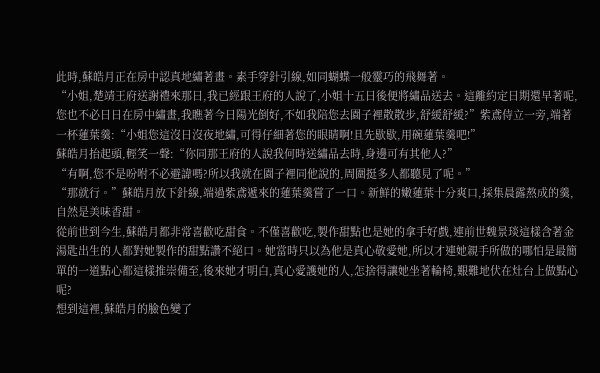此時,蘇皓月正在房中認真地繡著畫。素手穿針引線,如同蝴蝶一般靈巧的飛舞著。
“小姐,楚靖王府送謝禮來那日,我已經跟王府的人說了,小姐十五日後便將繡品送去。這離約定日期還早著呢,您也不必日日在房中繡畫,我瞧著今日陽光倒好,不如我陪您去園子裡散散步,舒緩舒緩?”紫鳶侍立一旁,端著一杯蓮葉羹:“小姐您這沒日沒夜地繡,可得仔細著您的眼睛啊!且先歇歇,用碗蓮葉羹吧!”
蘇皓月抬起頭,輕笑一聲:“你同那王府的人說我何時送繡品去時,身邊可有其他人?”
“有啊,您不是吩咐不必避諱嗎?所以我就在園子裡同他說的,周圍挺多人都聽見了呢。”
“那就行。”蘇皓月放下針線,端過紫鳶遞來的蓮葉羹嘗了一口。新鮮的嫩蓮葉十分爽口,採集晨露熬成的羹,自然是美味香甜。
從前世到今生,蘇皓月都非常喜歡吃甜食。不僅喜歡吃,製作甜點也是她的拿手好戲,連前世魏景琰這樣含著金湯匙出生的人都對她製作的甜點讚不絕口。她當時只以為他是真心敬愛她,所以才連她親手所做的哪怕是最簡單的一道點心都這樣推崇備至,後來她才明白,真心愛護她的人,怎捨得讓她坐著輪椅,艱難地伏在灶台上做點心呢?
想到這裡,蘇皓月的臉色變了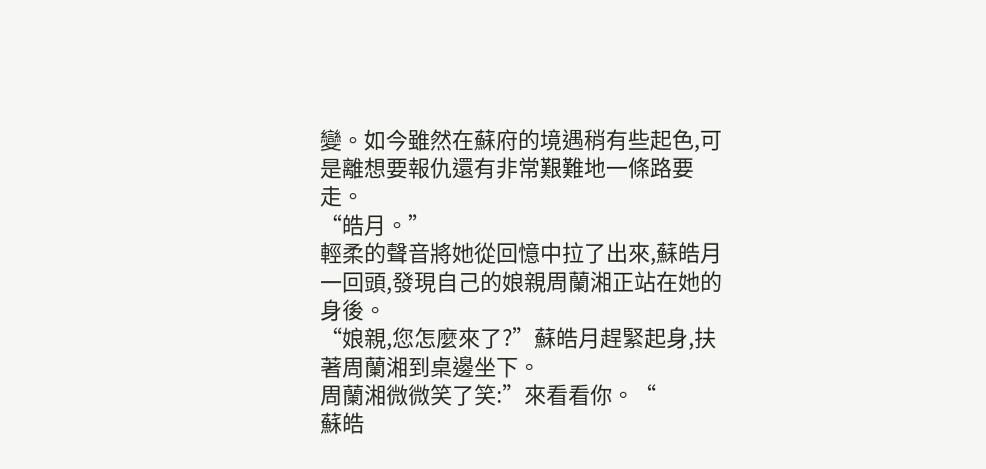變。如今雖然在蘇府的境遇稍有些起色,可是離想要報仇還有非常艱難地一條路要走。
“皓月。”
輕柔的聲音將她從回憶中拉了出來,蘇皓月一回頭,發現自己的娘親周蘭湘正站在她的身後。
“娘親,您怎麼來了?”蘇皓月趕緊起身,扶著周蘭湘到桌邊坐下。
周蘭湘微微笑了笑:”來看看你。“
蘇皓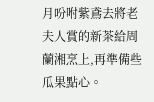月吩咐紫鳶去將老夫人賞的新茶給周蘭湘烹上,再準備些瓜果點心。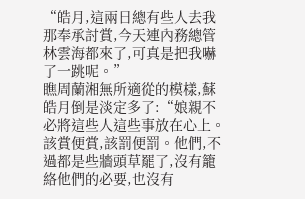“皓月,這兩日總有些人去我那奉承討賞,今天連內務總管林雲海都來了,可真是把我嚇了一跳呢。”
瞧周蘭湘無所適從的模樣,蘇皓月倒是淡定多了:“娘親不必將這些人這些事放在心上。該賞便賞,該罰便罰。他們,不過都是些牆頭草罷了,沒有籠絡他們的必要,也沒有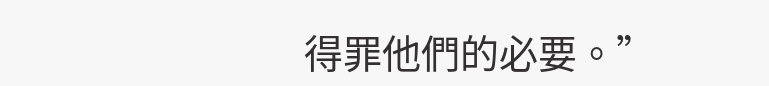得罪他們的必要。”